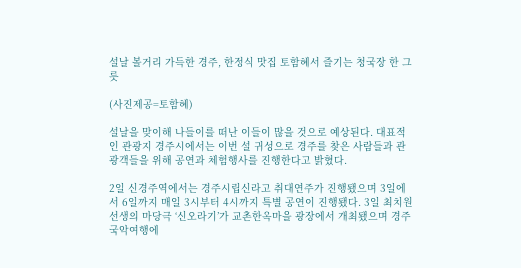설날 볼거리 가득한 경주, 한정식 맛집 토함혜서 즐기는 청국장 한 그릇

(사진제공=토함혜)

설날을 맞이해 나들이를 떠난 이들이 많을 것으로 예상된다. 대표적인 관광지 경주시에서는 이번 설 귀성으로 경주를 찾은 사람들과 관광객들을 위해 공연과 체험행사를 진행한다고 밝혔다.

2일 신경주역에서는 경주시립신라고 취대연주가 진행됐으며 3일에서 6일까지 매일 3시부터 4시까지 특별 공연이 진행됐다. 3일 최치원 선생의 마당극 ‘신오라기’가 교촌한옥마을 광장에서 개최됐으며 경주국악여행에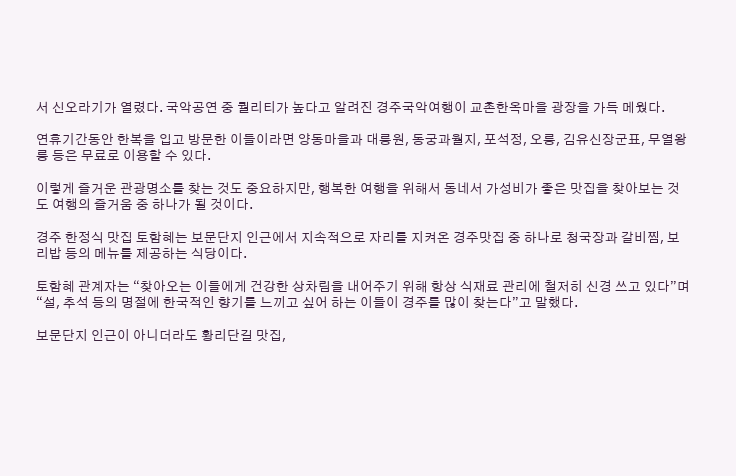서 신오라기가 열렸다. 국악공연 중 퀄리티가 높다고 알려진 경주국악여행이 교촌한옥마을 광장을 가득 메웠다.

연휴기간동안 한복을 입고 방문한 이들이라면 양동마을과 대릉원, 동궁과월지, 포석정, 오릉, 김유신장군표, 무열왕릉 등은 무료로 이용할 수 있다.

이렇게 즐거운 관광명소를 찾는 것도 중요하지만, 행복한 여행을 위해서 동네서 가성비가 좋은 맛집을 찾아보는 것도 여행의 즐거움 중 하나가 될 것이다.

경주 한정식 맛집 토함혜는 보문단지 인근에서 지속적으로 자리를 지켜온 경주맛집 중 하나로 청국장과 갈비찜, 보리밥 등의 메뉴를 제공하는 식당이다.

토함혜 관계자는 “찾아오는 이들에게 건강한 상차림을 내어주기 위해 항상 식재료 관리에 철저히 신경 쓰고 있다”며 “설, 추석 등의 명절에 한국적인 향기를 느끼고 싶어 하는 이들이 경주를 많이 찾는다”고 말했다.

보문단지 인근이 아니더라도 황리단길 맛집,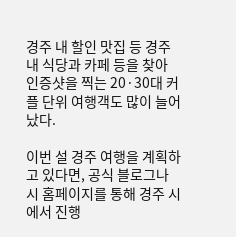경주 내 할인 맛집 등 경주 내 식당과 카페 등을 찾아 인증샷을 찍는 20·30대 커플 단위 여행객도 많이 늘어났다.

이번 설 경주 여행을 계획하고 있다면, 공식 블로그나 시 홈페이지를 통해 경주 시에서 진행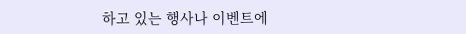하고 있는 행사나 이벤트에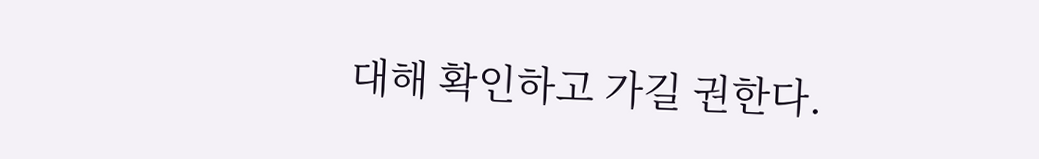대해 확인하고 가길 권한다.